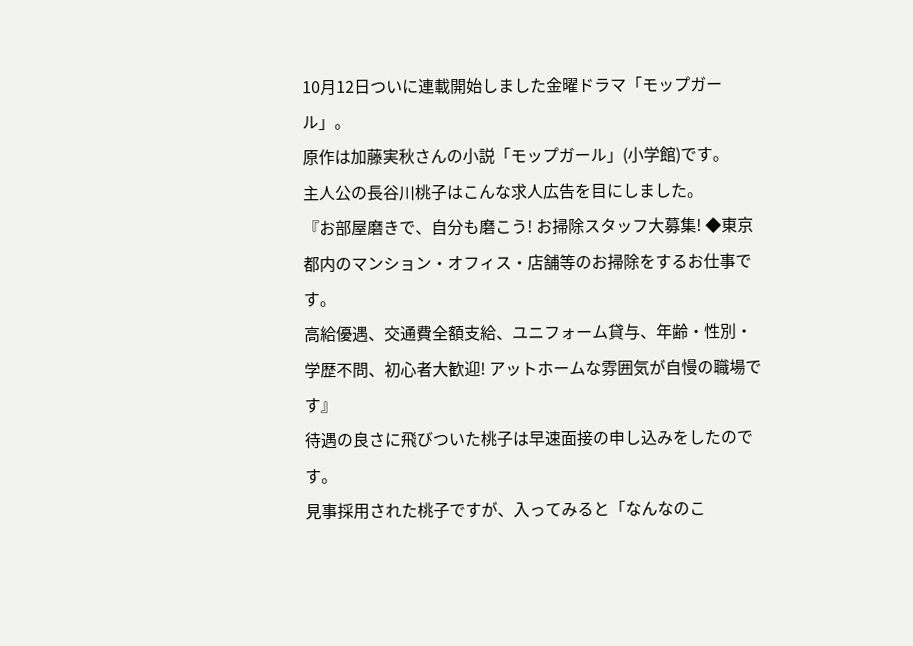10月12日ついに連載開始しました金曜ドラマ「モップガール」。
原作は加藤実秋さんの小説「モップガール」(小学館)です。
主人公の長谷川桃子はこんな求人広告を目にしました。
『お部屋磨きで、自分も磨こう! お掃除スタッフ大募集! ◆東京都内のマンション・オフィス・店舗等のお掃除をするお仕事です。
高給優遇、交通費全額支給、ユニフォーム貸与、年齢・性別・学歴不問、初心者大歓迎! アットホームな雰囲気が自慢の職場です』
待遇の良さに飛びついた桃子は早速面接の申し込みをしたのです。
見事採用された桃子ですが、入ってみると「なんなのこ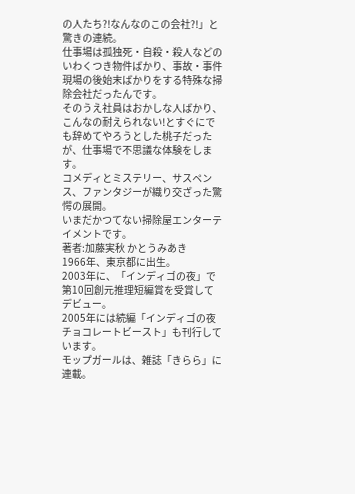の人たち?!なんなのこの会社?!」と驚きの連続。
仕事場は孤独死・自殺・殺人などのいわくつき物件ばかり、事故・事件現場の後始末ばかりをする特殊な掃除会社だったんです。
そのうえ社員はおかしな人ばかり、こんなの耐えられない!とすぐにでも辞めてやろうとした桃子だったが、仕事場で不思議な体験をします。
コメディとミステリー、サスペンス、ファンタジーが織り交ざった驚愕の展開。
いまだかつてない掃除屋エンターテイメントです。
著者:加藤実秋 かとうみあき
1966年、東京都に出生。
2003年に、「インディゴの夜」で第10回創元推理短編賞を受賞してデビュー。
2005年には続編「インディゴの夜 チョコレートビースト」も刊行しています。
モップガールは、雑誌「きらら」に連載。